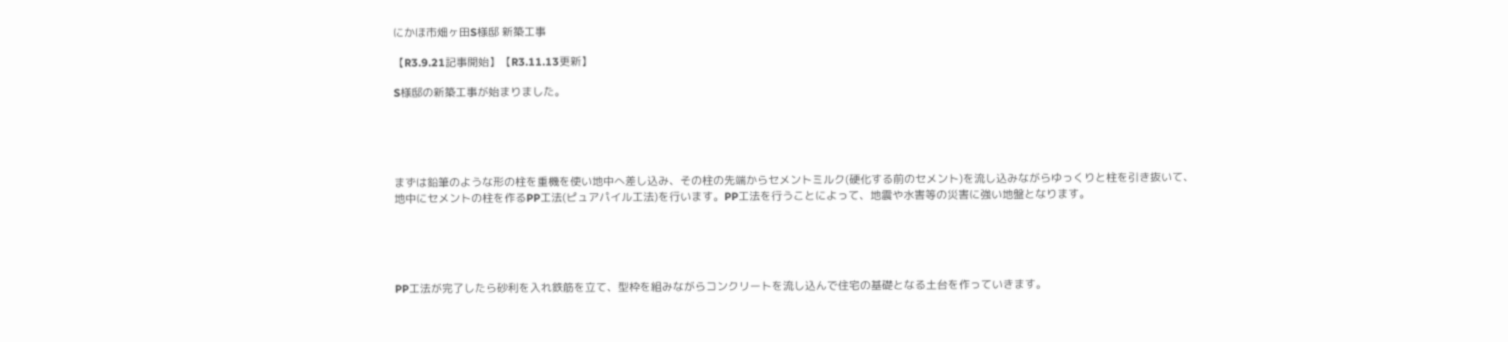にかほ市畑ヶ田S様邸 新築工事

【R3.9.21記事開始】【R3.11.13更新】

S様邸の新築工事が始まりました。





まずは鉛筆のような形の柱を重機を使い地中へ差し込み、その柱の先端からセメントミルク(硬化する前のセメント)を流し込みながらゆっくりと柱を引き抜いて、地中にセメントの柱を作るPP工法(ピュアパイル工法)を行います。PP工法を行うことによって、地震や水害等の災害に強い地盤となります。





PP工法が完了したら砂利を入れ鉄筋を立て、型枠を組みながらコンクリートを流し込んで住宅の基礎となる土台を作っていきます。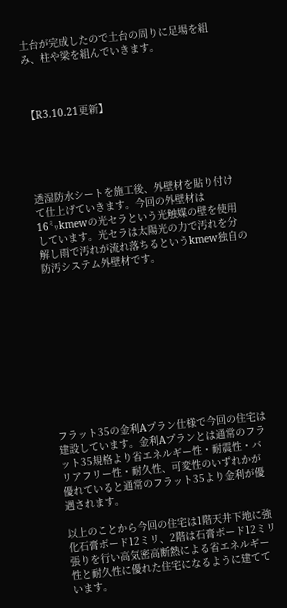土台が完成したので土台の周りに足場を組み、柱や梁を組んでいきます。



【R3.10.21更新】





透湿防水シートを施工後、外壁材を貼り付けて仕上げていきます。今回の外壁材は16㍉kmewの光セラという光触媒の壁を使用しています。光セラは太陽光の力で汚れを分解し雨で汚れが流れ落ちるというkmew独自の防汚システム外壁材です。











フラット35の金利Aプラン仕様で今回の住宅は建設しています。金利Aプランとは通常のフラット35規格より省エネルギー性・耐震性・バリアフリー性・耐久性、可変性のいずれかが優れていると通常のフラット35より金利が優遇されます。

以上のことから今回の住宅は1階天井下地に強化石膏ボード12ミリ、2階は石膏ボード12ミリ張りを行い高気密高断熱による省エネルギー性と耐久性に優れた住宅になるように建てています。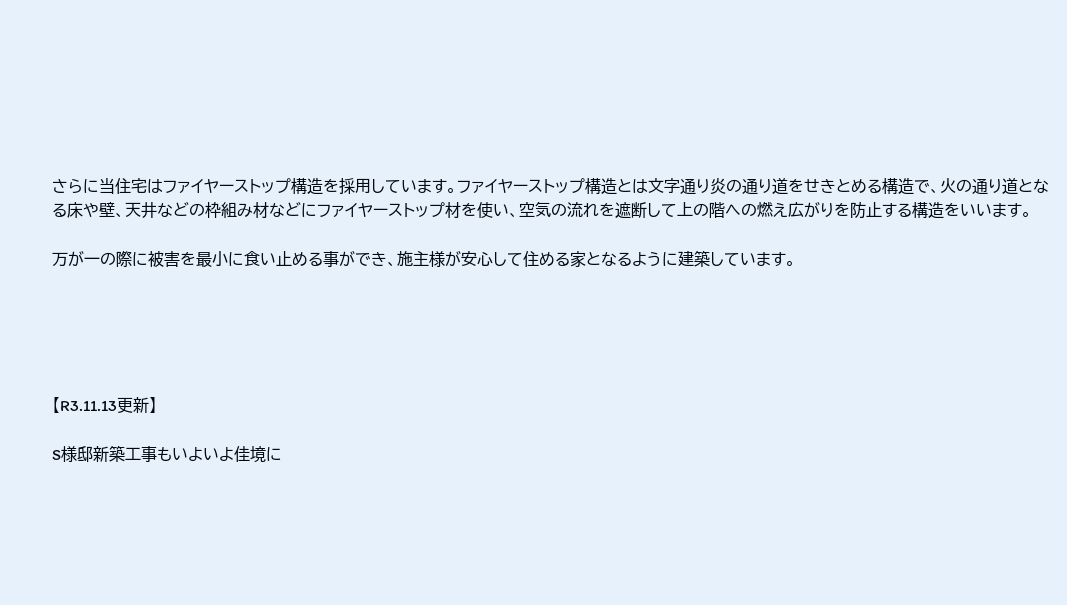さらに当住宅はファイヤーストップ構造を採用しています。ファイヤーストップ構造とは文字通り炎の通り道をせきとめる構造で、火の通り道となる床や壁、天井などの枠組み材などにファイヤーストップ材を使い、空気の流れを遮断して上の階への燃え広がりを防止する構造をいいます。

万が一の際に被害を最小に食い止める事ができ、施主様が安心して住める家となるように建築しています。





【R3.11.13更新】

S様邸新築工事もいよいよ佳境に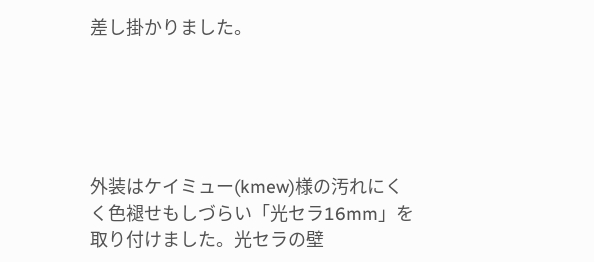差し掛かりました。





外装はケイミュー(kmew)様の汚れにくく色褪せもしづらい「光セラ16mm」を取り付けました。光セラの壁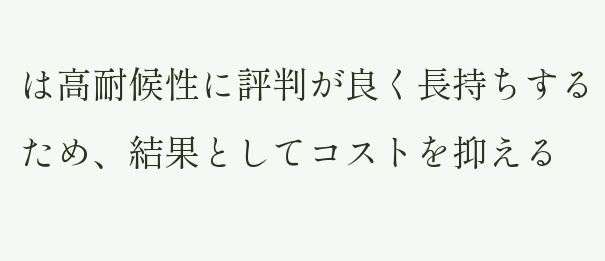は高耐候性に評判が良く長持ちするため、結果としてコストを抑える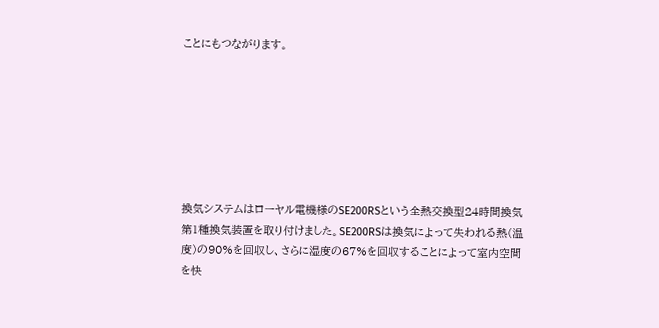ことにもつながります。







換気システムはローヤル電機様のSE200RSという全熱交換型24時間換気第1種換気装置を取り付けました。SE200RSは換気によって失われる熱(温度)の90%を回収し、さらに湿度の67%を回収することによって室内空間を快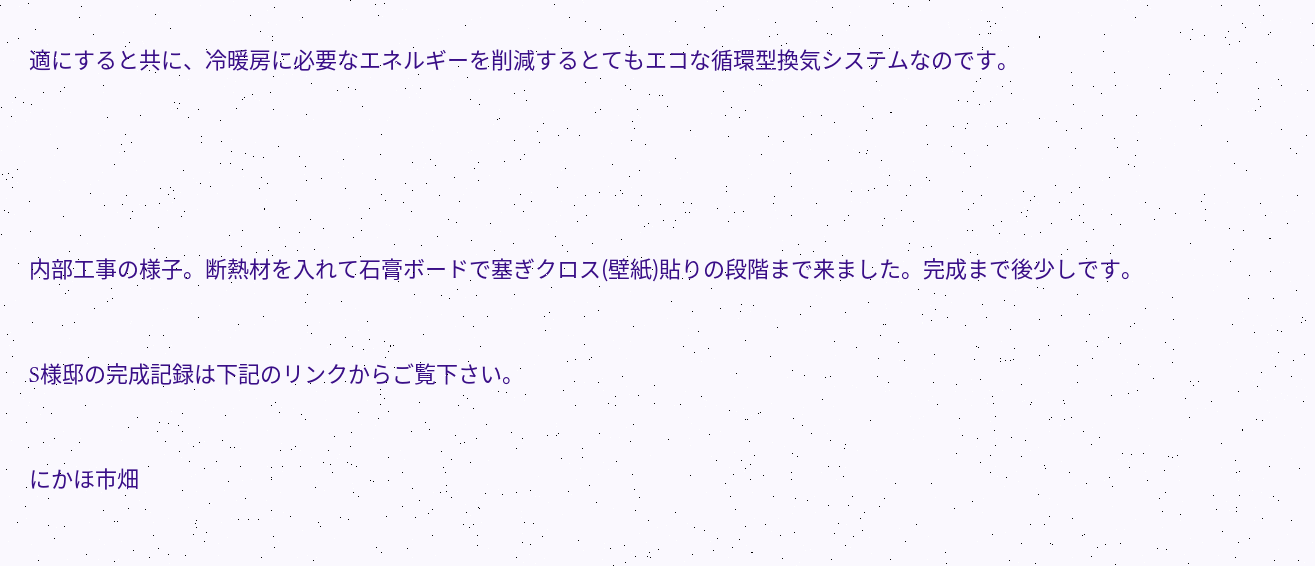適にすると共に、冷暖房に必要なエネルギーを削減するとてもエコな循環型換気システムなのです。







内部工事の様子。断熱材を入れて石膏ボードで塞ぎクロス(壁紙)貼りの段階まで来ました。完成まで後少しです。



S様邸の完成記録は下記のリンクからご覧下さい。



にかほ市畑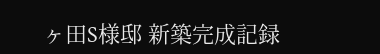ヶ田S様邸 新築完成記録